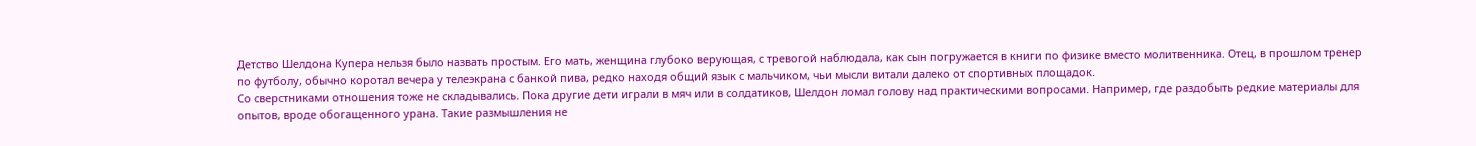Детство Шелдона Купера нельзя было назвать простым. Его мать, женщина глубоко верующая, с тревогой наблюдала, как сын погружается в книги по физике вместо молитвенника. Отец, в прошлом тренер по футболу, обычно коротал вечера у телеэкрана с банкой пива, редко находя общий язык с мальчиком, чьи мысли витали далеко от спортивных площадок.
Со сверстниками отношения тоже не складывались. Пока другие дети играли в мяч или в солдатиков, Шелдон ломал голову над практическими вопросами. Например, где раздобыть редкие материалы для опытов, вроде обогащенного урана. Такие размышления не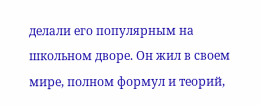делали его популярным на школьном дворе. Он жил в своем мире, полном формул и теорий,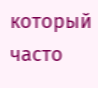который часто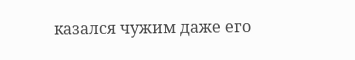казался чужим даже его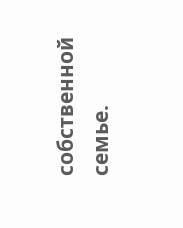собственной семье.